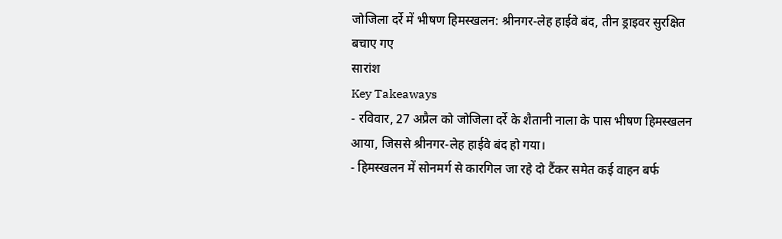जोजिला दर्रे में भीषण हिमस्खलन: श्रीनगर-लेह हाईवे बंद, तीन ड्राइवर सुरक्षित बचाए गए
सारांश
Key Takeaways
- रविवार, 27 अप्रैल को जोजिला दर्रे के शैतानी नाला के पास भीषण हिमस्खलन आया, जिससे श्रीनगर-लेह हाईवे बंद हो गया।
- हिमस्खलन में सोनमर्ग से कारगिल जा रहे दो टैंकर समेत कई वाहन बर्फ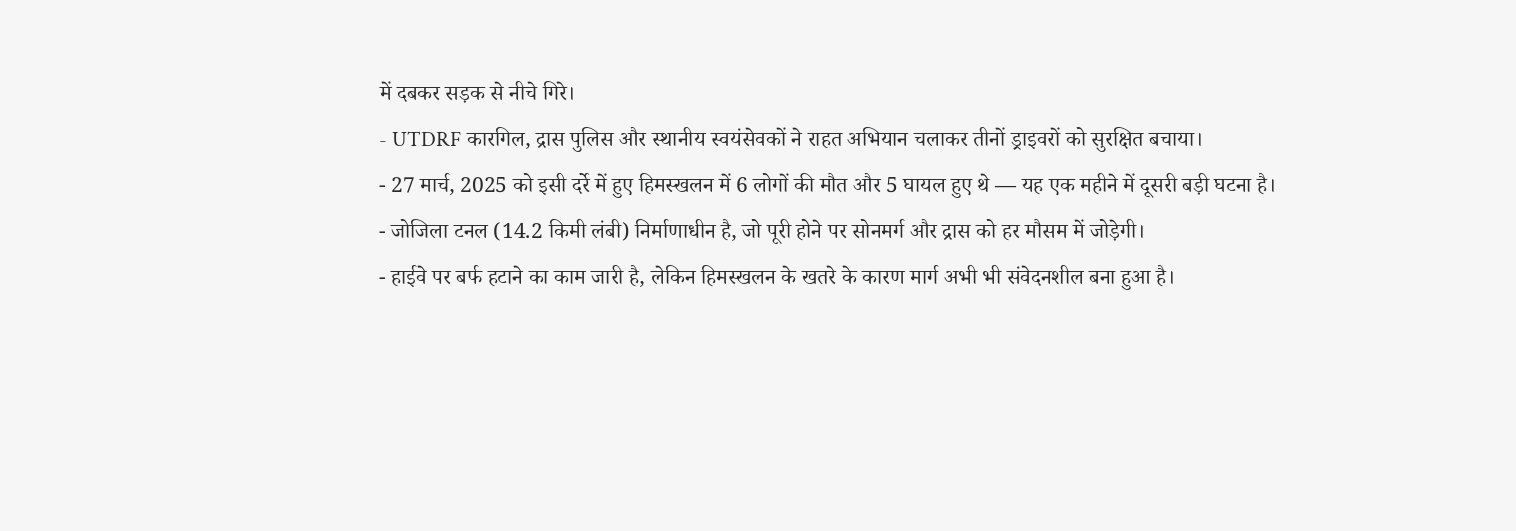में दबकर सड़क से नीचे गिरे।
- UTDRF कारगिल, द्रास पुलिस और स्थानीय स्वयंसेवकों ने राहत अभियान चलाकर तीनों ड्राइवरों को सुरक्षित बचाया।
- 27 मार्च, 2025 को इसी दर्रे में हुए हिमस्खलन में 6 लोगों की मौत और 5 घायल हुए थे — यह एक महीने में दूसरी बड़ी घटना है।
- जोजिला टनल (14.2 किमी लंबी) निर्माणाधीन है, जो पूरी होने पर सोनमर्ग और द्रास को हर मौसम में जोड़ेगी।
- हाईवे पर बर्फ हटाने का काम जारी है, लेकिन हिमस्खलन के खतरे के कारण मार्ग अभी भी संवेदनशील बना हुआ है।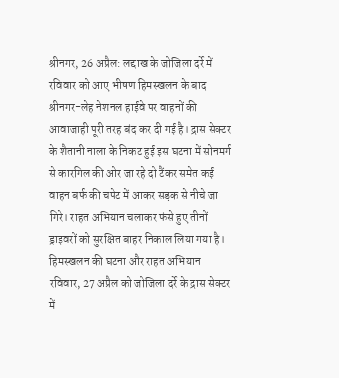श्रीनगर, 26 अप्रैल: लद्दाख के जोजिला दर्रे में रविवार को आए भीषण हिमस्खलन के बाद श्रीनगर-लेह नेशनल हाईवे पर वाहनों की आवाजाही पूरी तरह बंद कर दी गई है। द्रास सेक्टर के शैतानी नाला के निकट हुई इस घटना में सोनमर्ग से कारगिल की ओर जा रहे दो टैंकर समेत कई वाहन बर्फ की चपेट में आकर सड़क से नीचे जा गिरे। राहत अभियान चलाकर फंसे हुए तीनों ड्राइवरों को सुरक्षित बाहर निकाल लिया गया है।
हिमस्खलन की घटना और राहत अभियान
रविवार, 27 अप्रैल को जोजिला दर्रे के द्रास सेक्टर में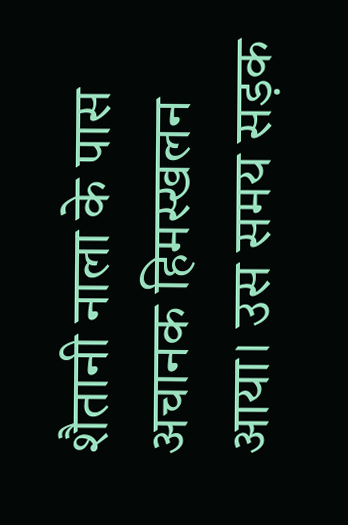शैतानी नाला के पास अचानक हिमस्खलन आया। उस समय सड़क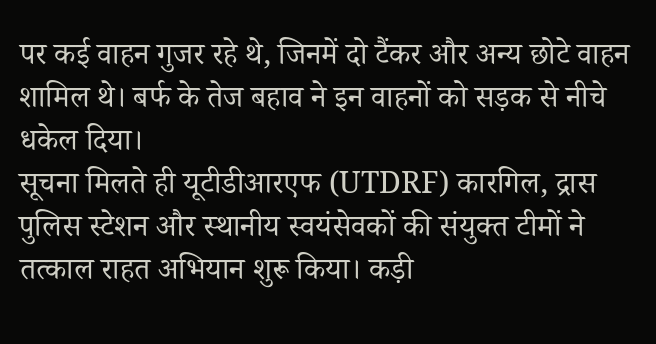पर कई वाहन गुजर रहे थे, जिनमें दो टैंकर और अन्य छोटे वाहन शामिल थे। बर्फ के तेज बहाव ने इन वाहनों को सड़क से नीचे धकेल दिया।
सूचना मिलते ही यूटीडीआरएफ (UTDRF) कारगिल, द्रास पुलिस स्टेशन और स्थानीय स्वयंसेवकों की संयुक्त टीमों ने तत्काल राहत अभियान शुरू किया। कड़ी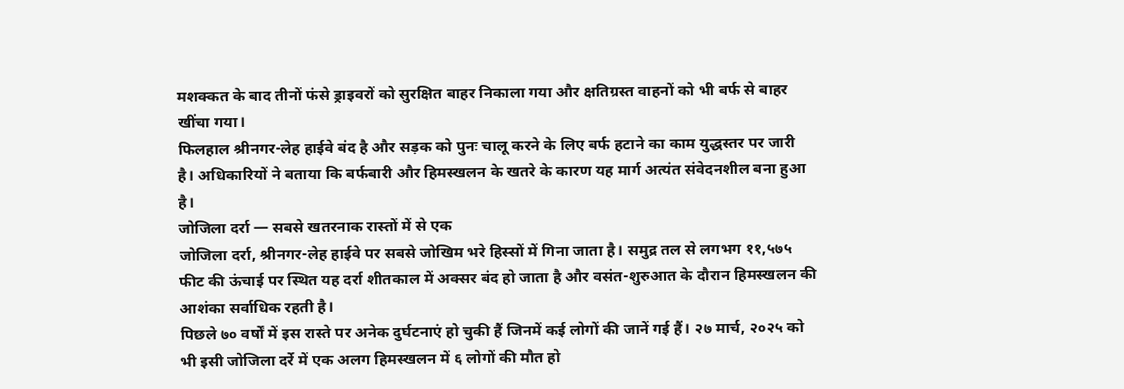मशक्कत के बाद तीनों फंसे ड्राइवरों को सुरक्षित बाहर निकाला गया और क्षतिग्रस्त वाहनों को भी बर्फ से बाहर खींचा गया।
फिलहाल श्रीनगर-लेह हाईवे बंद है और सड़क को पुनः चालू करने के लिए बर्फ हटाने का काम युद्धस्तर पर जारी है। अधिकारियों ने बताया कि बर्फबारी और हिमस्खलन के खतरे के कारण यह मार्ग अत्यंत संवेदनशील बना हुआ है।
जोजिला दर्रा — सबसे खतरनाक रास्तों में से एक
जोजिला दर्रा, श्रीनगर-लेह हाईवे पर सबसे जोखिम भरे हिस्सों में गिना जाता है। समुद्र तल से लगभग ११,५७५ फीट की ऊंचाई पर स्थित यह दर्रा शीतकाल में अक्सर बंद हो जाता है और वसंत-शुरुआत के दौरान हिमस्खलन की आशंका सर्वाधिक रहती है।
पिछले ७० वर्षों में इस रास्ते पर अनेक दुर्घटनाएं हो चुकी हैं जिनमें कई लोगों की जानें गई हैं। २७ मार्च, २०२५ को भी इसी जोजिला दर्रे में एक अलग हिमस्खलन में ६ लोगों की मौत हो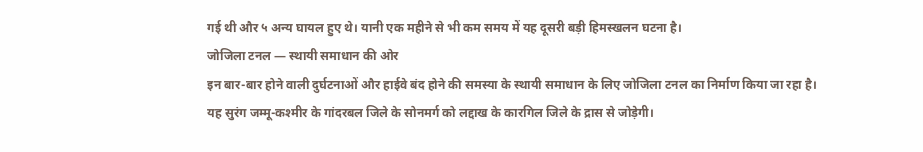गई थी और ५ अन्य घायल हुए थे। यानी एक महीने से भी कम समय में यह दूसरी बड़ी हिमस्खलन घटना है।
जोजिला टनल — स्थायी समाधान की ओर
इन बार-बार होने वाली दुर्घटनाओं और हाईवे बंद होने की समस्या के स्थायी समाधान के लिए जोजिला टनल का निर्माण किया जा रहा है। यह सुरंग जम्मू-कश्मीर के गांदरबल जिले के सोनमर्ग को लद्दाख के कारगिल जिले के द्रास से जोड़ेगी।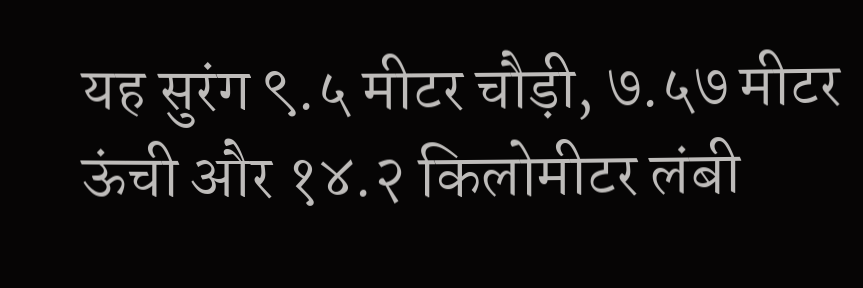यह सुरंग ९.५ मीटर चौड़ी, ७.५७ मीटर ऊंची और १४.२ किलोमीटर लंबी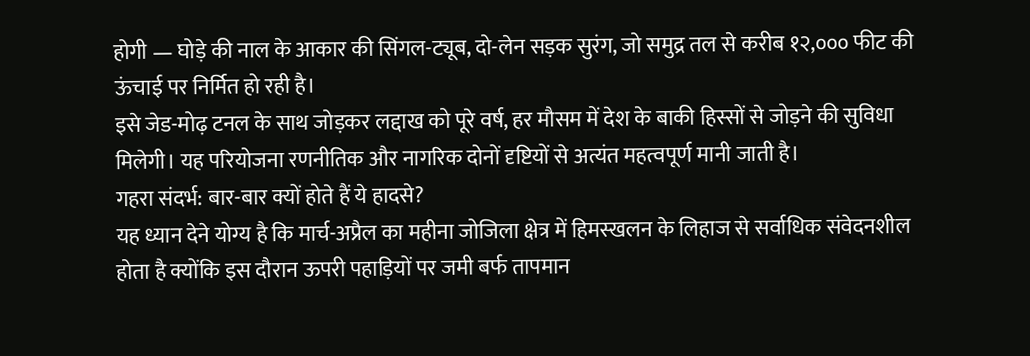होगी — घोड़े की नाल के आकार की सिंगल-ट्यूब, दो-लेन सड़क सुरंग, जो समुद्र तल से करीब १२,००० फीट की ऊंचाई पर निर्मित हो रही है।
इसे जेड-मोढ़ टनल के साथ जोड़कर लद्दाख को पूरे वर्ष, हर मौसम में देश के बाकी हिस्सों से जोड़ने की सुविधा मिलेगी। यह परियोजना रणनीतिक और नागरिक दोनों दृष्टियों से अत्यंत महत्वपूर्ण मानी जाती है।
गहरा संदर्भ: बार-बार क्यों होते हैं ये हादसे?
यह ध्यान देने योग्य है कि मार्च-अप्रैल का महीना जोजिला क्षेत्र में हिमस्खलन के लिहाज से सर्वाधिक संवेदनशील होता है क्योंकि इस दौरान ऊपरी पहाड़ियों पर जमी बर्फ तापमान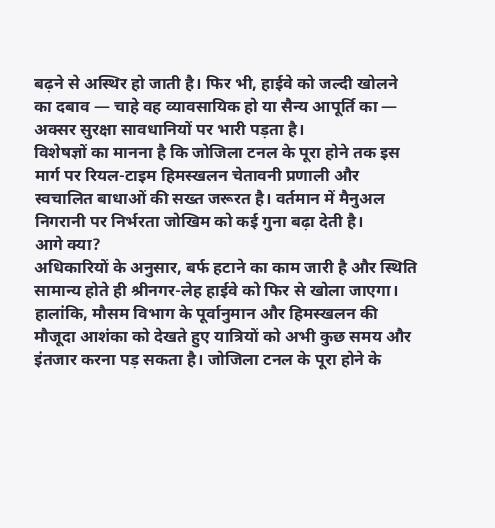बढ़ने से अस्थिर हो जाती है। फिर भी, हाईवे को जल्दी खोलने का दबाव — चाहे वह व्यावसायिक हो या सैन्य आपूर्ति का — अक्सर सुरक्षा सावधानियों पर भारी पड़ता है।
विशेषज्ञों का मानना है कि जोजिला टनल के पूरा होने तक इस मार्ग पर रियल-टाइम हिमस्खलन चेतावनी प्रणाली और स्वचालित बाधाओं की सख्त जरूरत है। वर्तमान में मैनुअल निगरानी पर निर्भरता जोखिम को कई गुना बढ़ा देती है।
आगे क्या?
अधिकारियों के अनुसार, बर्फ हटाने का काम जारी है और स्थिति सामान्य होते ही श्रीनगर-लेह हाईवे को फिर से खोला जाएगा। हालांकि, मौसम विभाग के पूर्वानुमान और हिमस्खलन की मौजूदा आशंका को देखते हुए यात्रियों को अभी कुछ समय और इंतजार करना पड़ सकता है। जोजिला टनल के पूरा होने के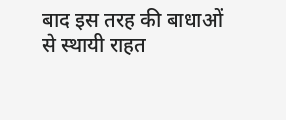बाद इस तरह की बाधाओं से स्थायी राहत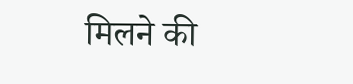मिलने की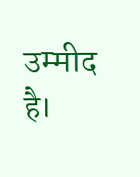उम्मीद है।